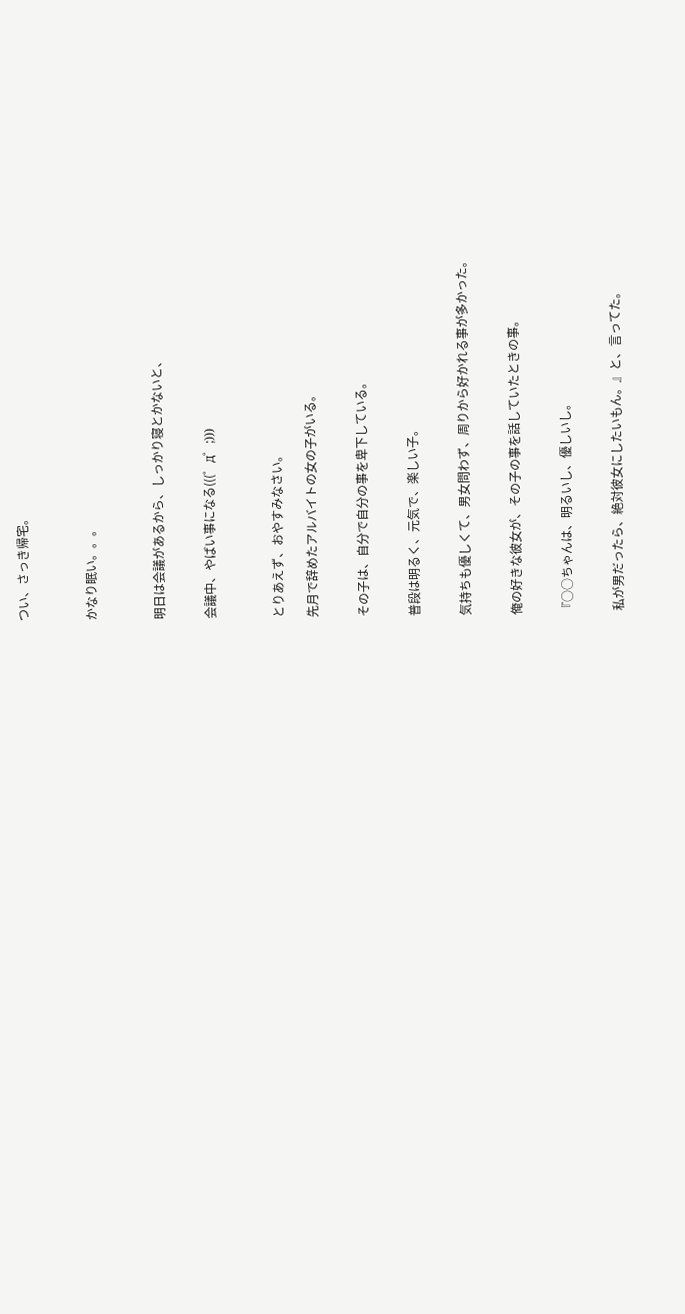つい、さっき帰宅。



かなり眠い。。。



明日は会議があるから、しっかり寝とかないと、


会議中、やばい事になる(((゜д゜;)))



とりあえず、おやすみなさい。

先月で辞めたアルバイトの女の子がいる。


その子は、自分で自分の事を卑下している。


普段は明るく、元気で、楽しい子。


気持ちも優しくて、男女問わず、周りから好かれる事が多かった。


俺の好きな彼女が、その子の事を話していたときの事。


『○○ちゃんは、明るいし、優しいし。


 私が男だったら、絶対彼女にしたいもん。』と、言ってた。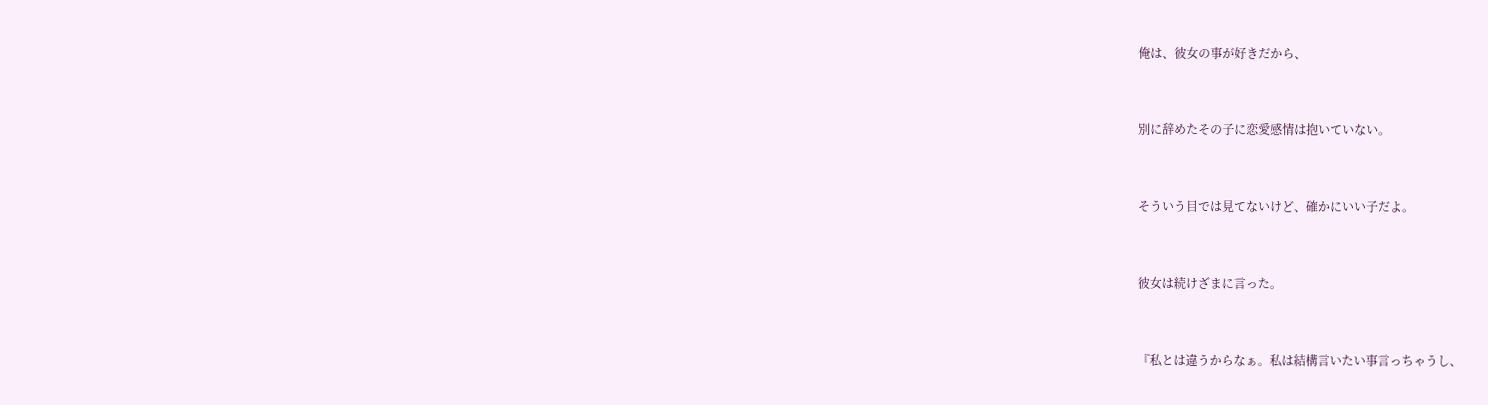俺は、彼女の事が好きだから、


別に辞めたその子に恋愛感情は抱いていない。


そういう目では見てないけど、確かにいい子だよ。


彼女は続けざまに言った。


『私とは違うからなぁ。私は結構言いたい事言っちゃうし、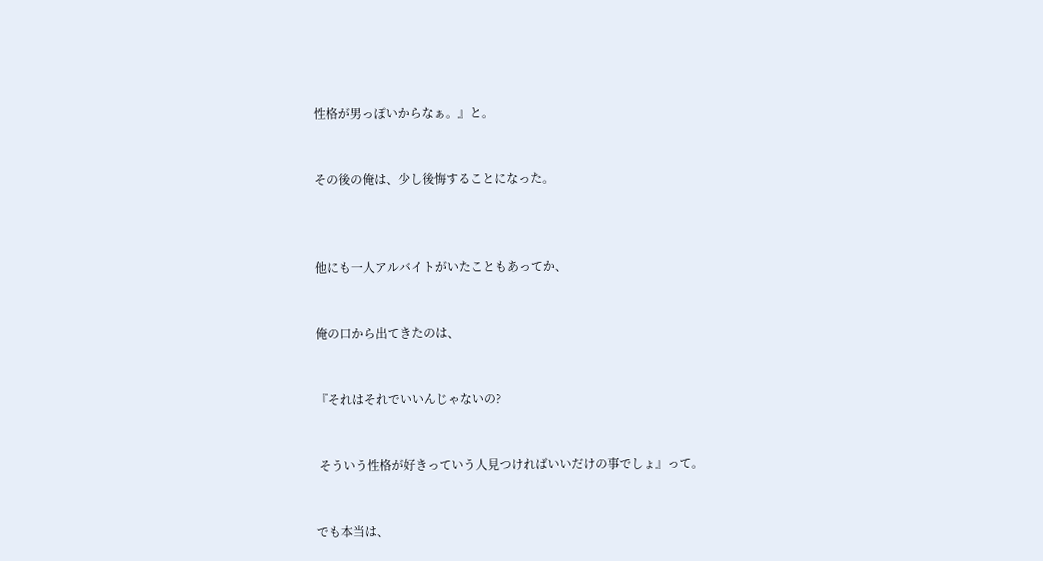性格が男っぽいからなぁ。』と。


その後の俺は、少し後悔することになった。



他にも一人アルバイトがいたこともあってか、


俺の口から出てきたのは、


『それはそれでいいんじゃないの?


 そういう性格が好きっていう人見つければいいだけの事でしょ』って。


でも本当は、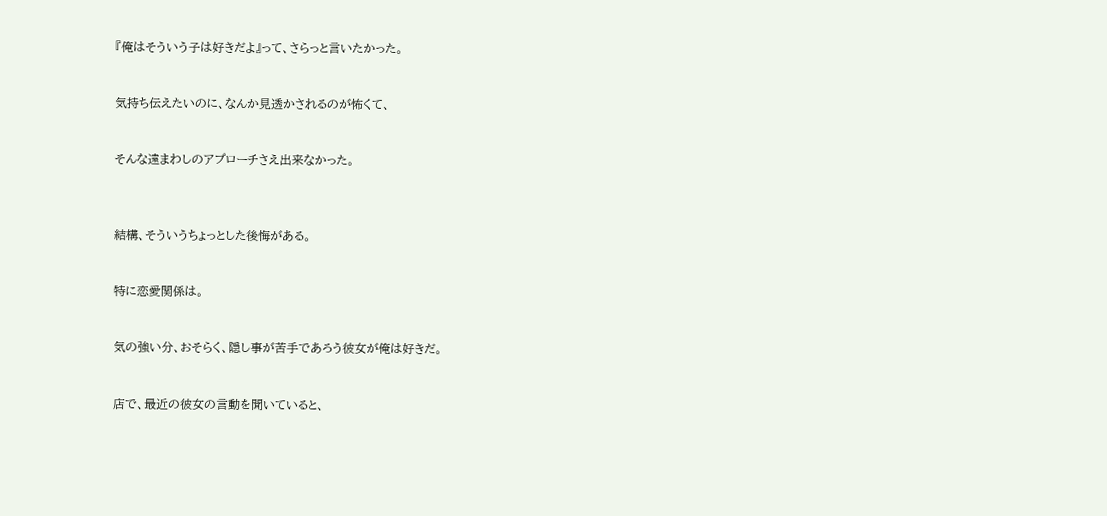『俺はそういう子は好きだよ』って、さらっと言いたかった。


気持ち伝えたいのに、なんか見透かされるのが怖くて、


そんな遠まわしのアプローチさえ出来なかった。



結構、そういうちょっとした後悔がある。


特に恋愛関係は。


気の強い分、おそらく、隠し事が苦手であろう彼女が俺は好きだ。


店で、最近の彼女の言動を聞いていると、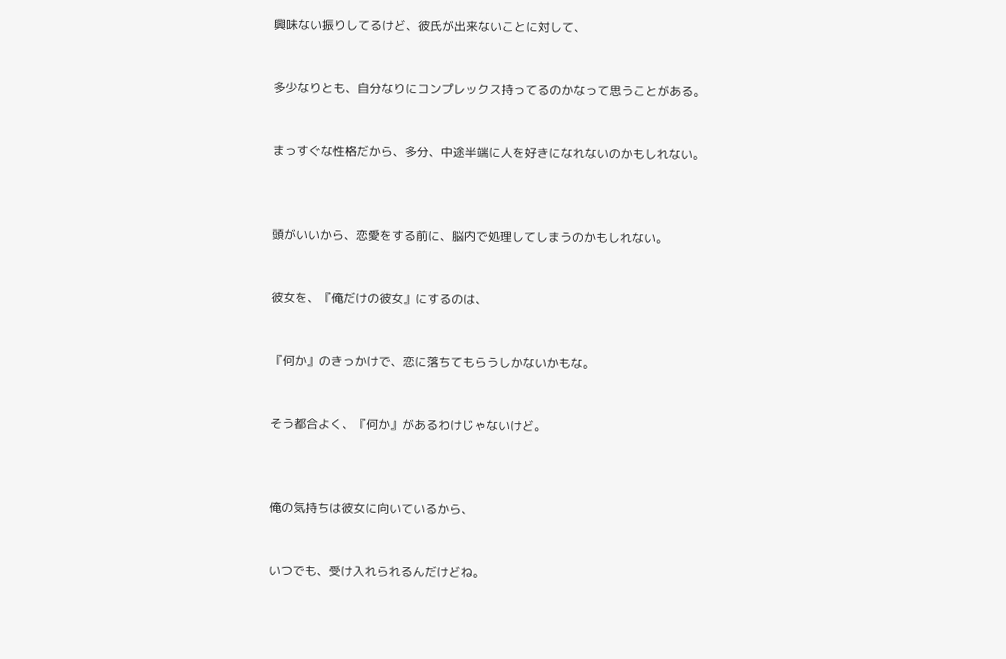興味ない振りしてるけど、彼氏が出来ないことに対して、


多少なりとも、自分なりにコンプレックス持ってるのかなって思うことがある。


まっすぐな性格だから、多分、中途半端に人を好きになれないのかもしれない。



頭がいいから、恋愛をする前に、脳内で処理してしまうのかもしれない。


彼女を、『俺だけの彼女』にするのは、


『何か』のきっかけで、恋に落ちてもらうしかないかもな。


そう都合よく、『何か』があるわけじゃないけど。



俺の気持ちは彼女に向いているから、


いつでも、受け入れられるんだけどね。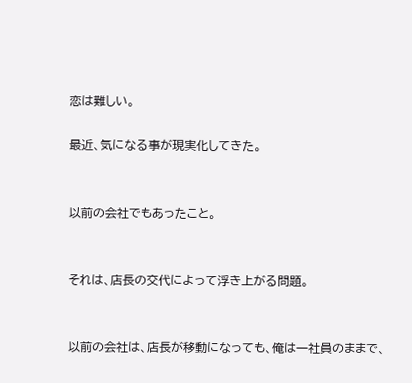恋は難しい。

最近、気になる事が現実化してきた。


以前の会社でもあったこと。


それは、店長の交代によって浮き上がる問題。


以前の会社は、店長が移動になっても、俺は一社員のままで、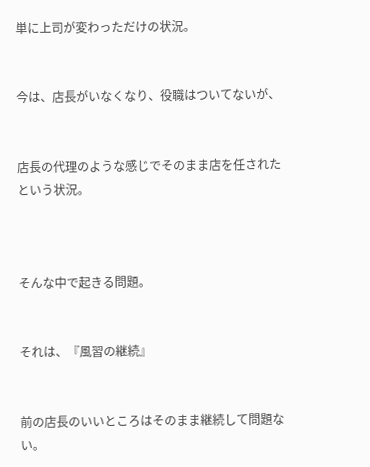単に上司が変わっただけの状況。


今は、店長がいなくなり、役職はついてないが、


店長の代理のような感じでそのまま店を任されたという状況。



そんな中で起きる問題。


それは、『風習の継続』


前の店長のいいところはそのまま継続して問題ない。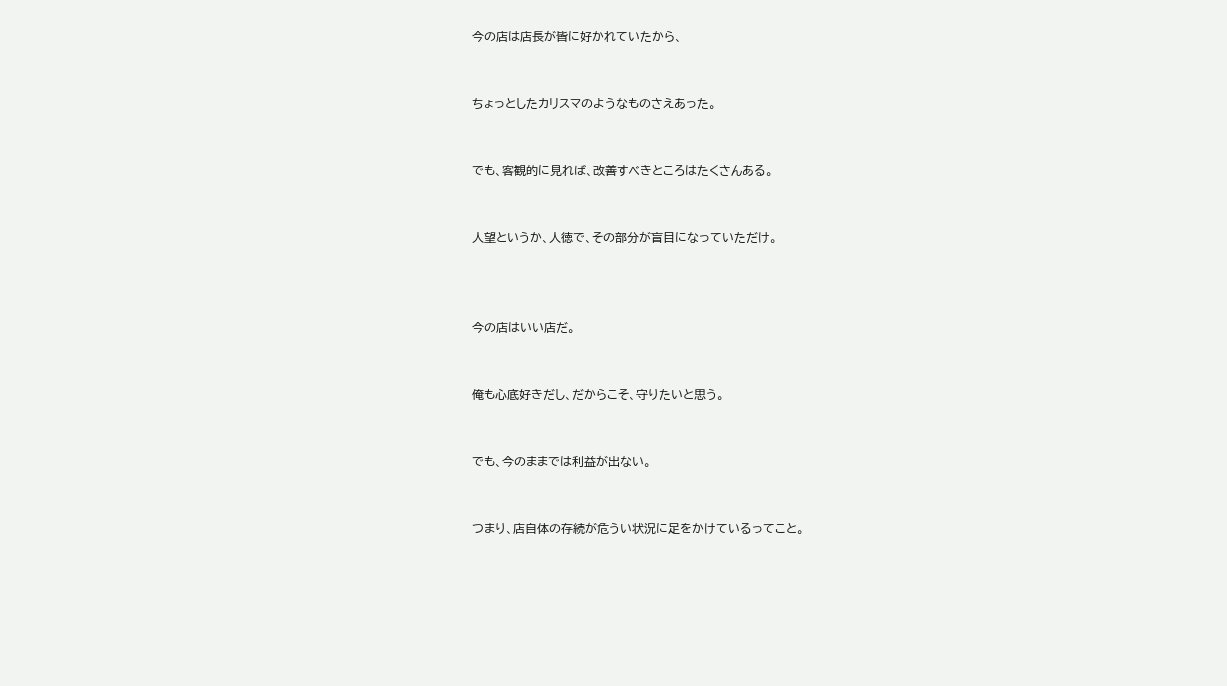今の店は店長が皆に好かれていたから、


ちょっとしたカリスマのようなものさえあった。


でも、客観的に見れば、改善すべきところはたくさんある。


人望というか、人徳で、その部分が盲目になっていただけ。



今の店はいい店だ。


俺も心底好きだし、だからこそ、守りたいと思う。


でも、今のままでは利益が出ない。


つまり、店自体の存続が危うい状況に足をかけているってこと。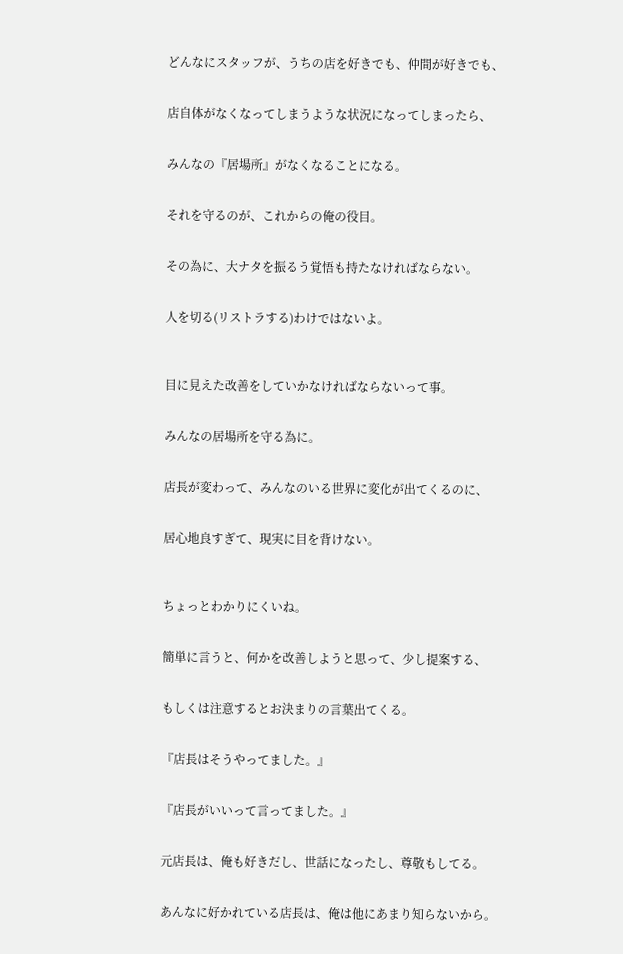どんなにスタッフが、うちの店を好きでも、仲間が好きでも、


店自体がなくなってしまうような状況になってしまったら、


みんなの『居場所』がなくなることになる。


それを守るのが、これからの俺の役目。


その為に、大ナタを振るう覚悟も持たなければならない。


人を切る(リストラする)わけではないよ。



目に見えた改善をしていかなければならないって事。


みんなの居場所を守る為に。


店長が変わって、みんなのいる世界に変化が出てくるのに、


居心地良すぎて、現実に目を背けない。



ちょっとわかりにくいね。


簡単に言うと、何かを改善しようと思って、少し提案する、


もしくは注意するとお決まりの言葉出てくる。


『店長はそうやってました。』


『店長がいいって言ってました。』


元店長は、俺も好きだし、世話になったし、尊敬もしてる。


あんなに好かれている店長は、俺は他にあまり知らないから。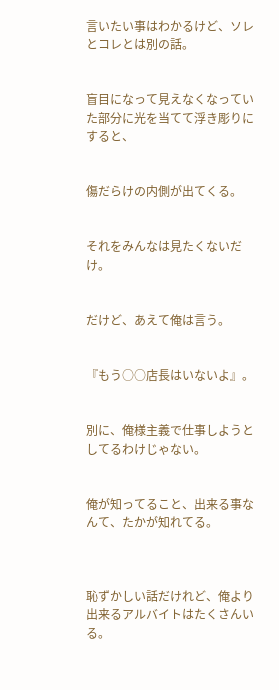言いたい事はわかるけど、ソレとコレとは別の話。


盲目になって見えなくなっていた部分に光を当てて浮き彫りにすると、


傷だらけの内側が出てくる。


それをみんなは見たくないだけ。


だけど、あえて俺は言う。


『もう○○店長はいないよ』。


別に、俺様主義で仕事しようとしてるわけじゃない。


俺が知ってること、出来る事なんて、たかが知れてる。



恥ずかしい話だけれど、俺より出来るアルバイトはたくさんいる。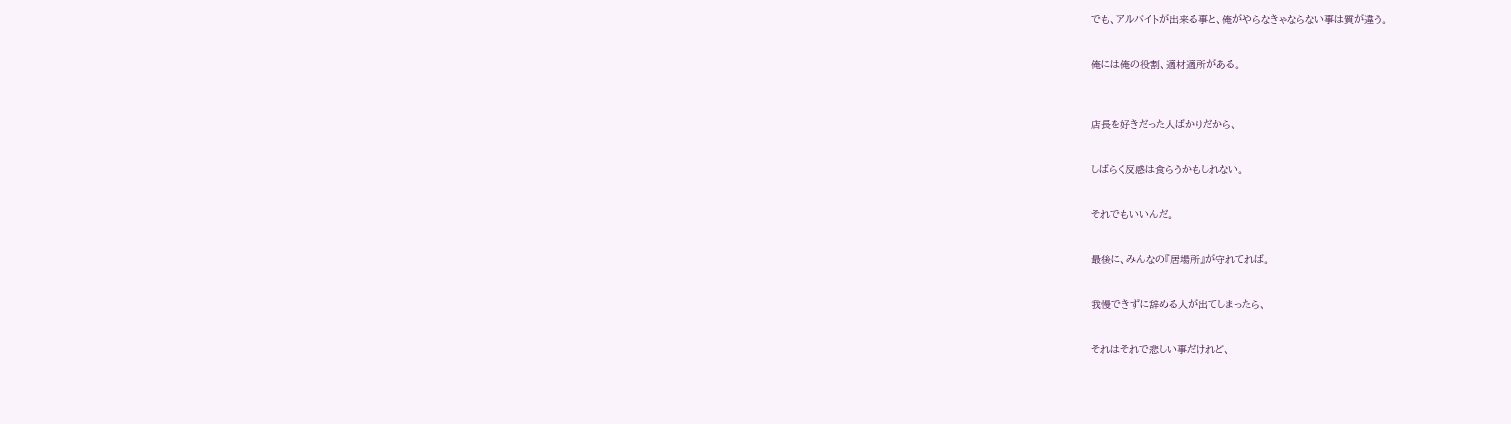でも、アルバイトが出来る事と、俺がやらなきゃならない事は質が違う。


俺には俺の役割、適材適所がある。



店長を好きだった人ばかりだから、


しばらく反感は食らうかもしれない。


それでもいいんだ。


最後に、みんなの『居場所』が守れてれば。


我慢できずに辞める人が出てしまったら、


それはそれで悲しい事だけれど、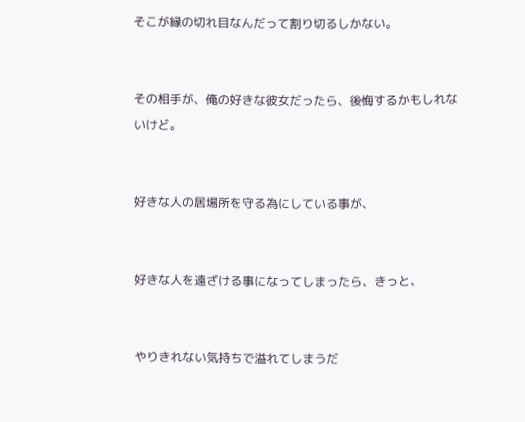そこが縁の切れ目なんだって割り切るしかない。


その相手が、俺の好きな彼女だったら、後悔するかもしれないけど。


好きな人の居場所を守る為にしている事が、


好きな人を遠ざける事になってしまったら、きっと、


やりきれない気持ちで溢れてしまうだ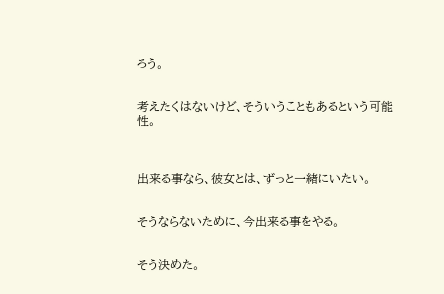ろう。


考えたくはないけど、そういうこともあるという可能性。



出来る事なら、彼女とは、ずっと一緒にいたい。


そうならないために、今出来る事をやる。


そう決めた。